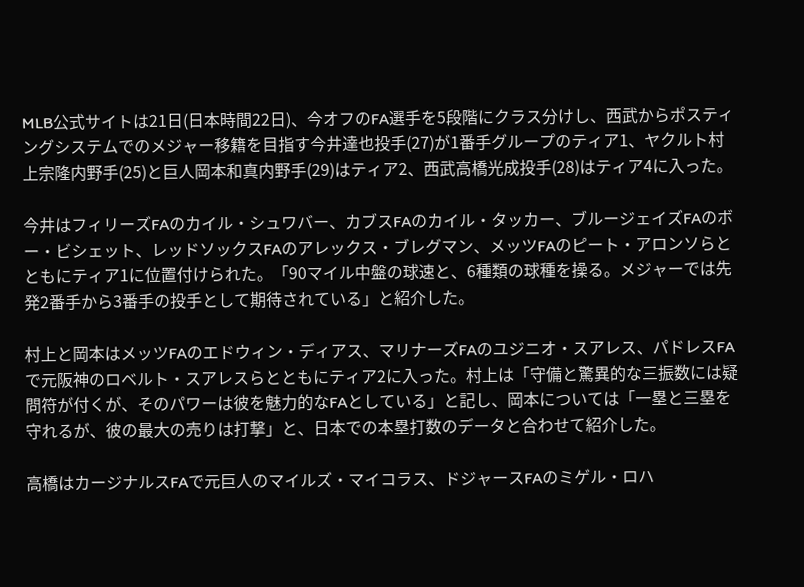MLB公式サイトは21日(日本時間22日)、今オフのFA選手を5段階にクラス分けし、西武からポスティングシステムでのメジャー移籍を目指す今井達也投手(27)が1番手グループのティア1、ヤクルト村上宗隆内野手(25)と巨人岡本和真内野手(29)はティア2、西武高橋光成投手(28)はティア4に入った。

今井はフィリーズFAのカイル・シュワバー、カブスFAのカイル・タッカー、ブルージェイズFAのボー・ビシェット、レッドソックスFAのアレックス・ブレグマン、メッツFAのピート・アロンソらとともにティア1に位置付けられた。「90マイル中盤の球速と、6種類の球種を操る。メジャーでは先発2番手から3番手の投手として期待されている」と紹介した。

村上と岡本はメッツFAのエドウィン・ディアス、マリナーズFAのユジニオ・スアレス、パドレスFAで元阪神のロベルト・スアレスらとともにティア2に入った。村上は「守備と驚異的な三振数には疑問符が付くが、そのパワーは彼を魅力的なFAとしている」と記し、岡本については「一塁と三塁を守れるが、彼の最大の売りは打撃」と、日本での本塁打数のデータと合わせて紹介した。

高橋はカージナルスFAで元巨人のマイルズ・マイコラス、ドジャースFAのミゲル・ロハ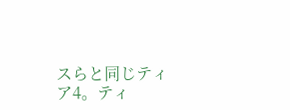スらと同じティア4。ティ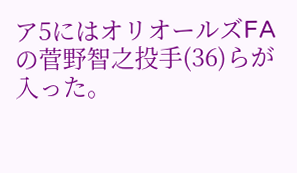ア5にはオリオールズFAの菅野智之投手(36)らが入った。